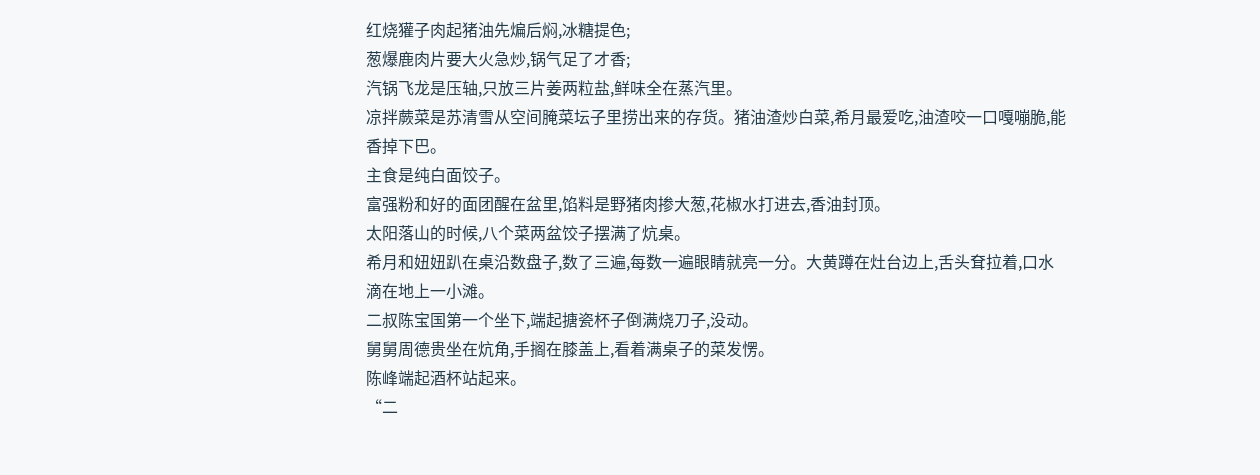红烧獾子肉起猪油先煸后焖,冰糖提色;
葱爆鹿肉片要大火急炒,锅气足了才香;
汽锅飞龙是压轴,只放三片姜两粒盐,鲜味全在蒸汽里。
凉拌蕨菜是苏清雪从空间腌菜坛子里捞出来的存货。猪油渣炒白菜,希月最爱吃,油渣咬一口嘎嘣脆,能香掉下巴。
主食是纯白面饺子。
富强粉和好的面团醒在盆里,馅料是野猪肉掺大葱,花椒水打进去,香油封顶。
太阳落山的时候,八个菜两盆饺子摆满了炕桌。
希月和妞妞趴在桌沿数盘子,数了三遍,每数一遍眼睛就亮一分。大黄蹲在灶台边上,舌头耷拉着,口水滴在地上一小滩。
二叔陈宝国第一个坐下,端起搪瓷杯子倒满烧刀子,没动。
舅舅周德贵坐在炕角,手搁在膝盖上,看着满桌子的菜发愣。
陈峰端起酒杯站起来。
“二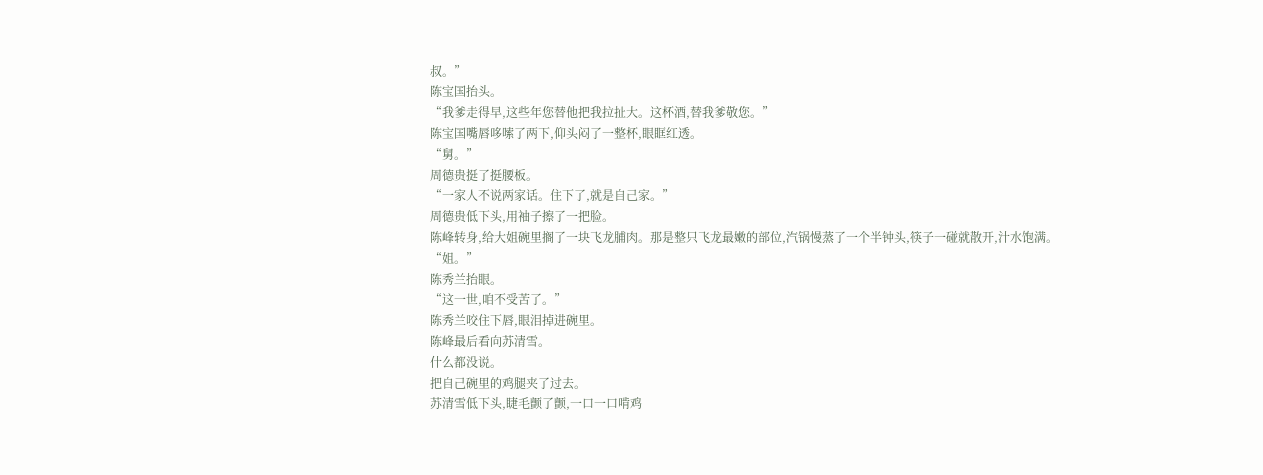叔。”
陈宝国抬头。
“我爹走得早,这些年您替他把我拉扯大。这杯酒,替我爹敬您。”
陈宝国嘴唇哆嗦了两下,仰头闷了一整杯,眼眶红透。
“舅。”
周德贵挺了挺腰板。
“一家人不说两家话。住下了,就是自己家。”
周德贵低下头,用袖子擦了一把脸。
陈峰转身,给大姐碗里搁了一块飞龙脯肉。那是整只飞龙最嫩的部位,汽锅慢蒸了一个半钟头,筷子一碰就散开,汁水饱满。
“姐。”
陈秀兰抬眼。
“这一世,咱不受苦了。”
陈秀兰咬住下唇,眼泪掉进碗里。
陈峰最后看向苏清雪。
什么都没说。
把自己碗里的鸡腿夹了过去。
苏清雪低下头,睫毛颤了颤,一口一口啃鸡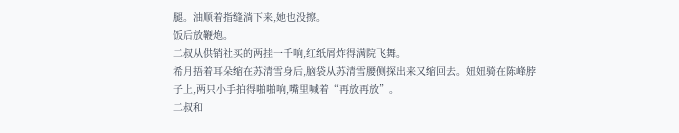腿。油顺着指缝淌下来,她也没擦。
饭后放鞭炮。
二叔从供销社买的两挂一千响,红纸屑炸得满院飞舞。
希月捂着耳朵缩在苏清雪身后,脑袋从苏清雪腰侧探出来又缩回去。妞妞骑在陈峰脖子上,两只小手拍得啪啪响,嘴里喊着“再放再放”。
二叔和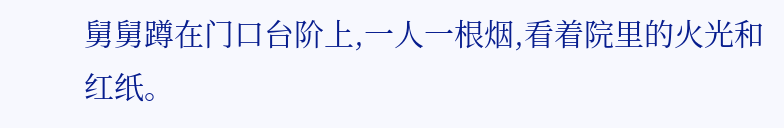舅舅蹲在门口台阶上,一人一根烟,看着院里的火光和红纸。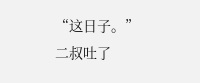“这日子。”二叔吐了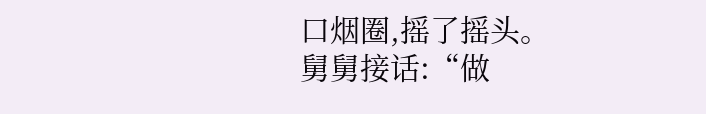口烟圈,摇了摇头。
舅舅接话:“做